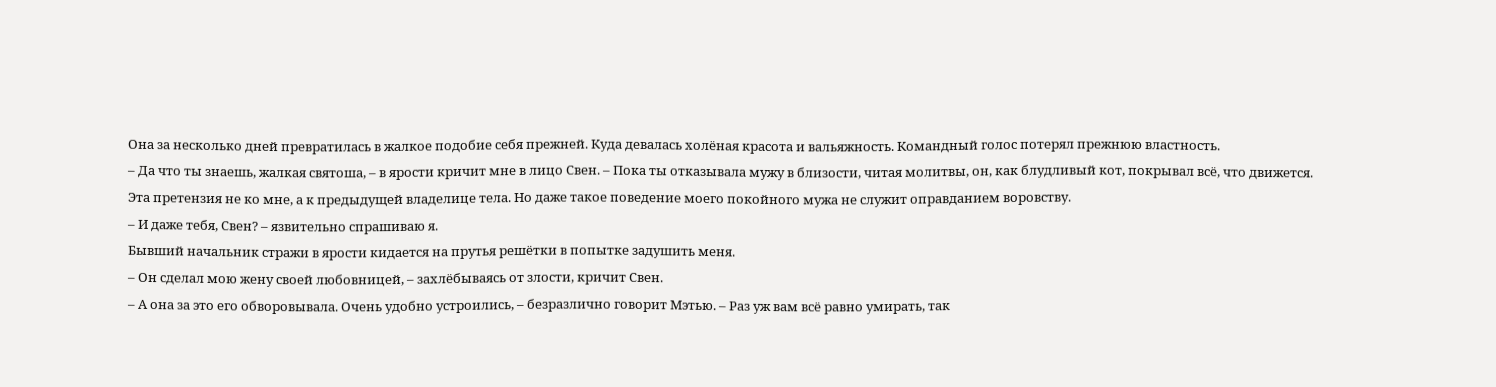Она за несколько дней превратилась в жалкое подобие себя прежней. Куда девалась холёная красота и вальяжность. Командный голос потерял прежнюю властность.
– Да что ты знаешь, жалкая святоша, – в ярости кричит мне в лицо Свен. – Пока ты отказывала мужу в близости, читая молитвы, он, как блудливый кот, покрывал всё, что движется.
Эта претензия не ко мне, а к предыдущей владелице тела. Но даже такое поведение моего покойного мужа не служит оправданием воровству.
– И даже тебя, Свен? – язвительно спрашиваю я.
Бывший начальник стражи в ярости кидается на прутья решётки в попытке задушить меня.
– Он сделал мою жену своей любовницей, – захлёбываясь от злости, кричит Свен.
– А она за это его обворовывала. Очень удобно устроились, – безразлично говорит Мэтью. – Раз уж вам всё равно умирать, так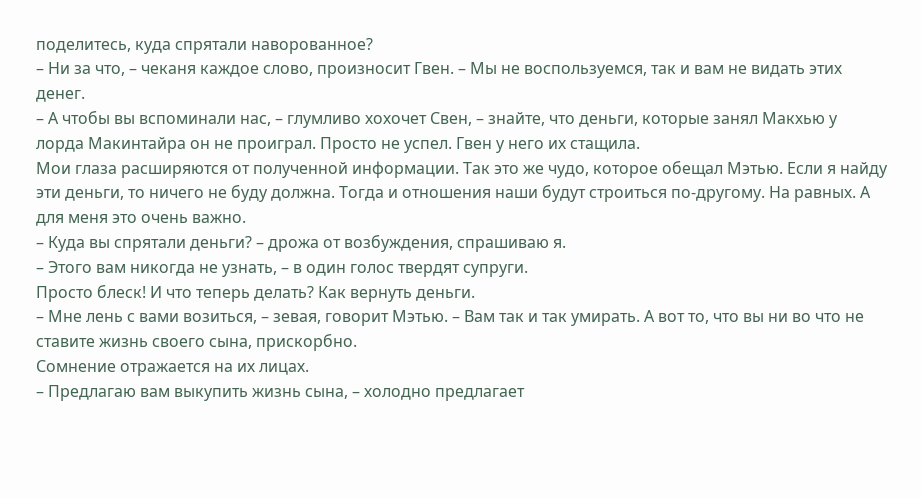поделитесь, куда спрятали наворованное?
– Ни за что, – чеканя каждое слово, произносит Гвен. – Мы не воспользуемся, так и вам не видать этих денег.
– А чтобы вы вспоминали нас, – глумливо хохочет Свен, – знайте, что деньги, которые занял Макхью у лорда Макинтайра он не проиграл. Просто не успел. Гвен у него их стащила.
Мои глаза расширяются от полученной информации. Так это же чудо, которое обещал Мэтью. Если я найду эти деньги, то ничего не буду должна. Тогда и отношения наши будут строиться по-другому. На равных. А для меня это очень важно.
– Куда вы спрятали деньги? – дрожа от возбуждения, спрашиваю я.
– Этого вам никогда не узнать, – в один голос твердят супруги.
Просто блеск! И что теперь делать? Как вернуть деньги.
– Мне лень с вами возиться, – зевая, говорит Мэтью. – Вам так и так умирать. А вот то, что вы ни во что не ставите жизнь своего сына, прискорбно.
Сомнение отражается на их лицах.
– Предлагаю вам выкупить жизнь сына, – холодно предлагает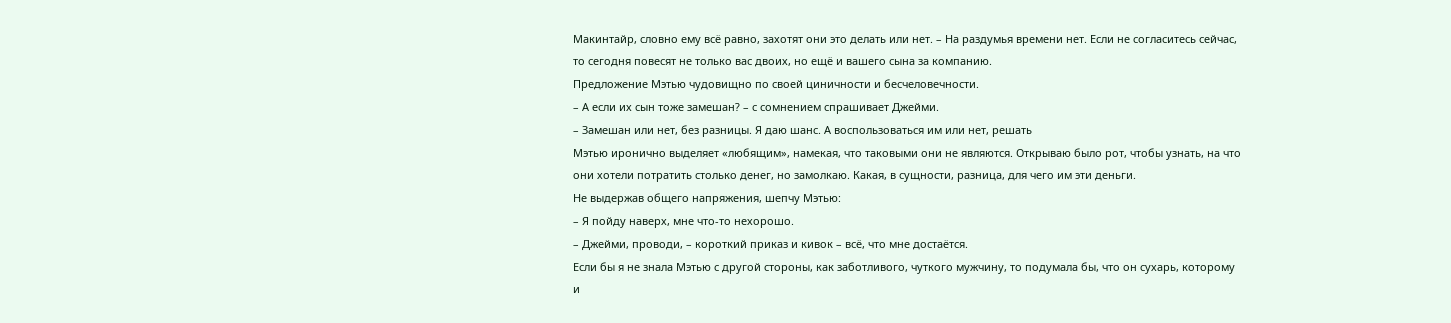Макинтайр, словно ему всё равно, захотят они это делать или нет. – На раздумья времени нет. Если не согласитесь сейчас, то сегодня повесят не только вас двоих, но ещё и вашего сына за компанию.
Предложение Мэтью чудовищно по своей циничности и бесчеловечности.
– А если их сын тоже замешан? – с сомнением спрашивает Джейми.
– Замешан или нет, без разницы. Я даю шанс. А воспользоваться им или нет, решать
Мэтью иронично выделяет «любящим», намекая, что таковыми они не являются. Открываю было рот, чтобы узнать, на что они хотели потратить столько денег, но замолкаю. Какая, в сущности, разница, для чего им эти деньги.
Не выдержав общего напряжения, шепчу Мэтью:
– Я пойду наверх, мне что-то нехорошо.
– Джейми, проводи, – короткий приказ и кивок – всё, что мне достаётся.
Если бы я не знала Мэтью с другой стороны, как заботливого, чуткого мужчину, то подумала бы, что он сухарь, которому и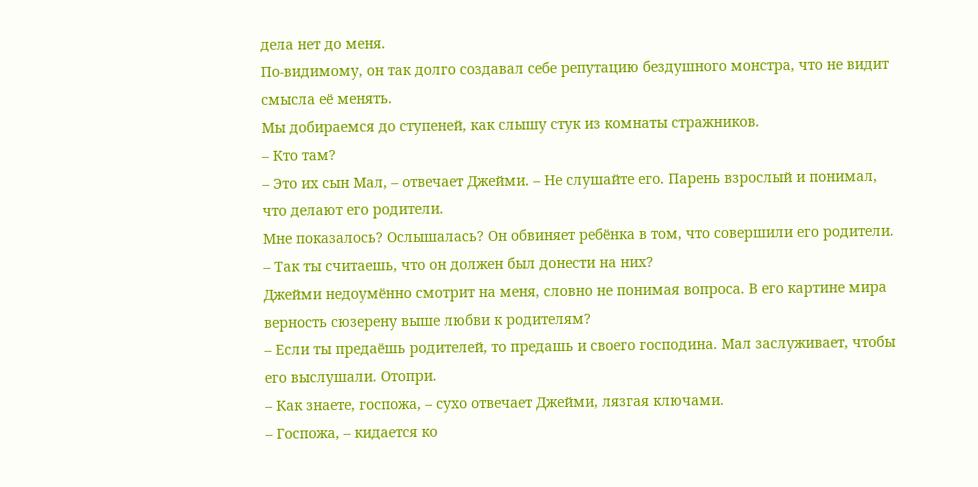дела нет до меня.
По-видимому, он так долго создавал себе репутацию бездушного монстра, что не видит смысла её менять.
Мы добираемся до ступеней, как слышу стук из комнаты стражников.
– Кто там?
– Это их сын Мал, – отвечает Джейми. – Не слушайте его. Парень взрослый и понимал, что делают его родители.
Мне показалось? Ослышалась? Он обвиняет ребёнка в том, что совершили его родители.
– Так ты считаешь, что он должен был донести на них?
Джейми недоумённо смотрит на меня, словно не понимая вопроса. В его картине мира верность сюзерену выше любви к родителям?
– Если ты предаёшь родителей, то предашь и своего господина. Мал заслуживает, чтобы его выслушали. Отопри.
– Как знаете, госпожа, – сухо отвечает Джейми, лязгая ключами.
– Госпожа, – кидается ко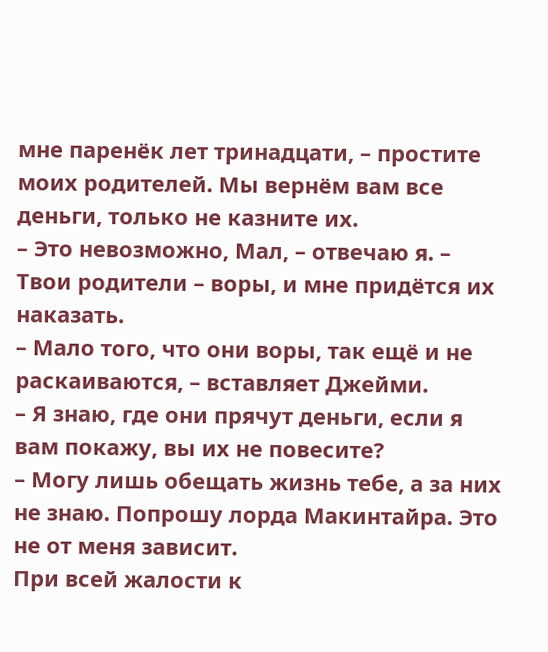мне паренёк лет тринадцати, – простите моих родителей. Мы вернём вам все деньги, только не казните их.
– Это невозможно, Мал, – отвечаю я. – Твои родители – воры, и мне придётся их наказать.
– Мало того, что они воры, так ещё и не раскаиваются, – вставляет Джейми.
– Я знаю, где они прячут деньги, если я вам покажу, вы их не повесите?
– Могу лишь обещать жизнь тебе, а за них не знаю. Попрошу лорда Макинтайра. Это не от меня зависит.
При всей жалости к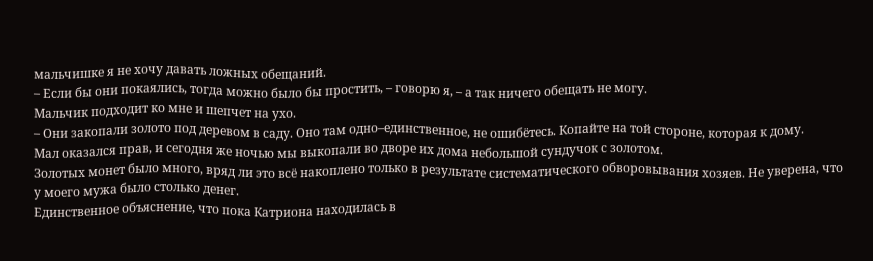мальчишке я не хочу давать ложных обещаний.
– Если бы они покаялись, тогда можно было бы простить, – говорю я, – а так ничего обещать не могу.
Мальчик подходит ко мне и шепчет на ухо.
– Они закопали золото под деревом в саду. Оно там одно–единственное, не ошибётесь. Копайте на той стороне, которая к дому.
Мал оказался прав, и сегодня же ночью мы выкопали во дворе их дома небольшой сундучок с золотом.
Золотых монет было много, вряд ли это всё накоплено только в результате систематического обворовывания хозяев. Не уверена, что у моего мужа было столько денег.
Единственное объяснение, что пока Катриона находилась в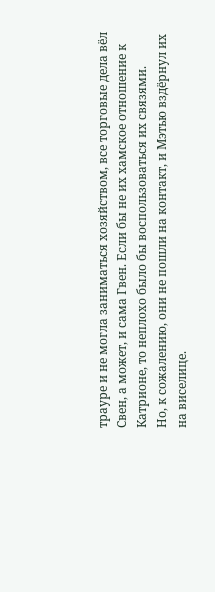трауре и не могла заниматься хозяйством, все торговые дела вёл Свен, а может, и сама Гвен. Если бы не их хамское отношение к Катрионе, то неплохо было бы воспользоваться их связями.
Но, к сожалению, они не пошли на контакт, и Мэтью вздёрнул их на виселице.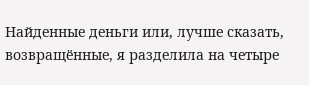Найденные деньги или, лучше сказать, возвращённые, я разделила на четыре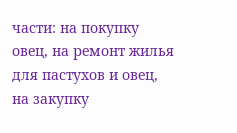части: на покупку овец, на ремонт жилья для пастухов и овец, на закупку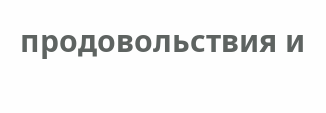продовольствия и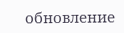обновление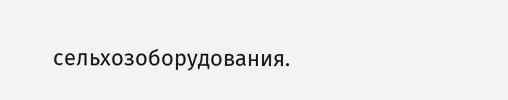сельхозоборудования.